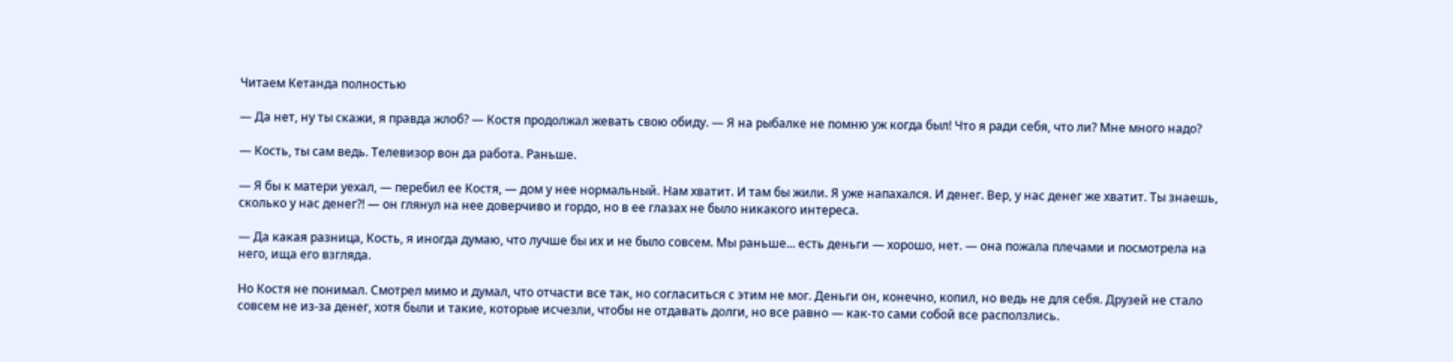Читаем Кетанда полностью

— Да нет, ну ты скажи, я правда жлоб? — Костя продолжал жевать свою обиду. — Я на рыбалке не помню уж когда был! Что я ради себя, что ли? Мне много надо?

— Кость, ты сам ведь. Телевизор вон да работа. Раньше.

— Я бы к матери уехал, — перебил ее Костя, — дом у нее нормальный. Нам хватит. И там бы жили. Я уже напахался. И денег. Вер, у нас денег же хватит. Ты знаешь, сколько у нас денег?! — он глянул на нее доверчиво и гордо, но в ее глазах не было никакого интереса.

— Да какая разница, Кость, я иногда думаю, что лучше бы их и не было совсем. Мы раньше... есть деньги — хорошо, нет. — она пожала плечами и посмотрела на него, ища его взгляда.

Но Костя не понимал. Смотрел мимо и думал, что отчасти все так, но согласиться с этим не мог. Деньги он, конечно, копил, но ведь не для себя. Друзей не стало совсем не из-за денег, хотя были и такие, которые исчезли, чтобы не отдавать долги, но все равно — как-то сами собой все расползлись.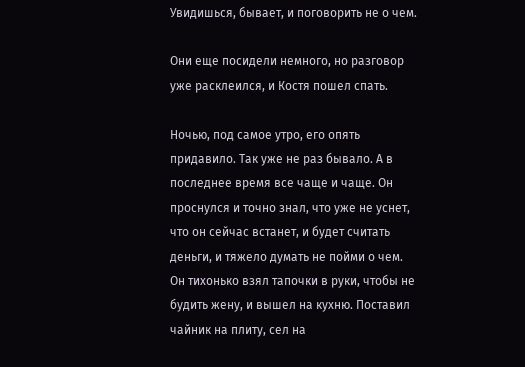Увидишься, бывает, и поговорить не о чем.

Они еще посидели немного, но разговор уже расклеился, и Костя пошел спать.

Ночью, под самое утро, его опять придавило. Так уже не раз бывало. А в последнее время все чаще и чаще. Он проснулся и точно знал, что уже не уснет, что он сейчас встанет, и будет считать деньги, и тяжело думать не пойми о чем. Он тихонько взял тапочки в руки, чтобы не будить жену, и вышел на кухню. Поставил чайник на плиту, сел на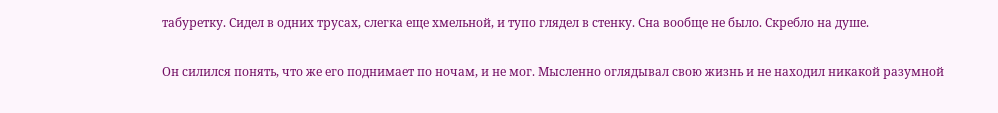табуретку. Сидел в одних трусах, слегка еще хмельной, и тупо глядел в стенку. Сна вообще не было. Скребло на душе.

Он силился понять, что же его поднимает по ночам, и не мог. Мысленно оглядывал свою жизнь и не находил никакой разумной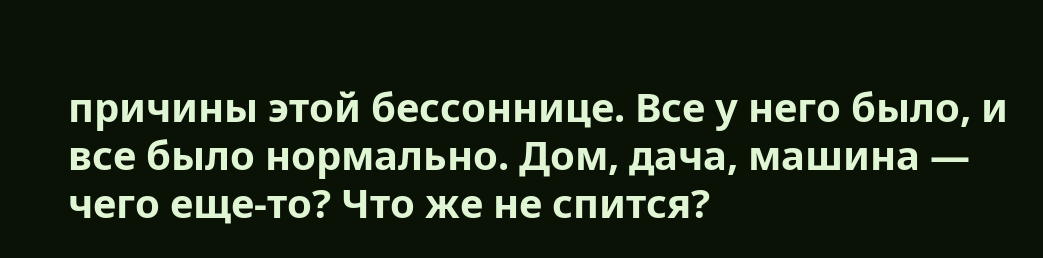причины этой бессоннице. Все у него было, и все было нормально. Дом, дача, машина — чего еще-то? Что же не спится?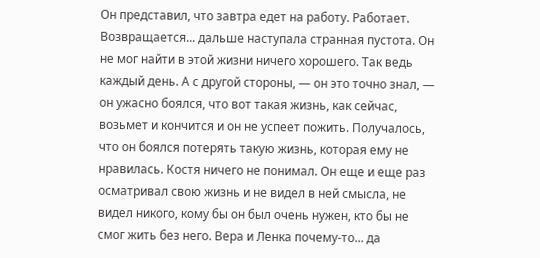Он представил, что завтра едет на работу. Работает. Возвращается... дальше наступала странная пустота. Он не мог найти в этой жизни ничего хорошего. Так ведь каждый день. А с другой стороны, — он это точно знал, — он ужасно боялся, что вот такая жизнь, как сейчас, возьмет и кончится и он не успеет пожить. Получалось, что он боялся потерять такую жизнь, которая ему не нравилась. Костя ничего не понимал. Он еще и еще раз осматривал свою жизнь и не видел в ней смысла, не видел никого, кому бы он был очень нужен, кто бы не смог жить без него. Вера и Ленка почему-то... да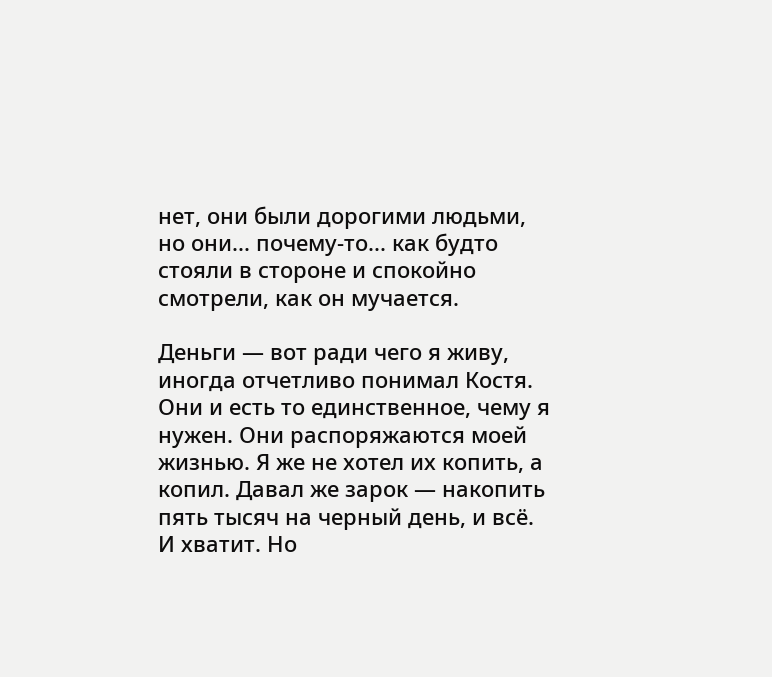нет, они были дорогими людьми, но они... почему-то... как будто стояли в стороне и спокойно смотрели, как он мучается.

Деньги — вот ради чего я живу, иногда отчетливо понимал Костя. Они и есть то единственное, чему я нужен. Они распоряжаются моей жизнью. Я же не хотел их копить, а копил. Давал же зарок — накопить пять тысяч на черный день, и всё. И хватит. Но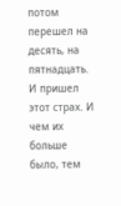потом перешел на десять, на пятнадцать. И пришел этот страх. И чем их больше было, тем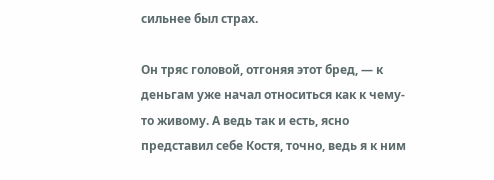сильнее был страх.

Он тряс головой, отгоняя этот бред, — к деньгам уже начал относиться как к чему-то живому. А ведь так и есть, ясно представил себе Костя, точно, ведь я к ним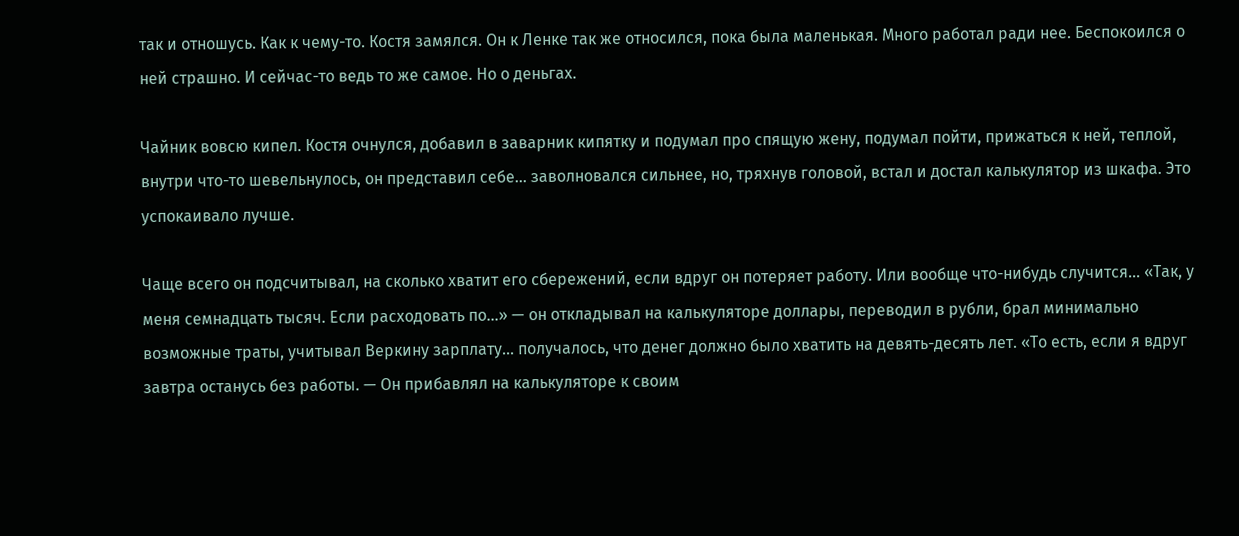так и отношусь. Как к чему-то. Костя замялся. Он к Ленке так же относился, пока была маленькая. Много работал ради нее. Беспокоился о ней страшно. И сейчас-то ведь то же самое. Но о деньгах.

Чайник вовсю кипел. Костя очнулся, добавил в заварник кипятку и подумал про спящую жену, подумал пойти, прижаться к ней, теплой, внутри что-то шевельнулось, он представил себе... заволновался сильнее, но, тряхнув головой, встал и достал калькулятор из шкафа. Это успокаивало лучше.

Чаще всего он подсчитывал, на сколько хватит его сбережений, если вдруг он потеряет работу. Или вообще что-нибудь случится... «Так, у меня семнадцать тысяч. Если расходовать по...» — он откладывал на калькуляторе доллары, переводил в рубли, брал минимально возможные траты, учитывал Веркину зарплату... получалось, что денег должно было хватить на девять-десять лет. «То есть, если я вдруг завтра останусь без работы. — Он прибавлял на калькуляторе к своим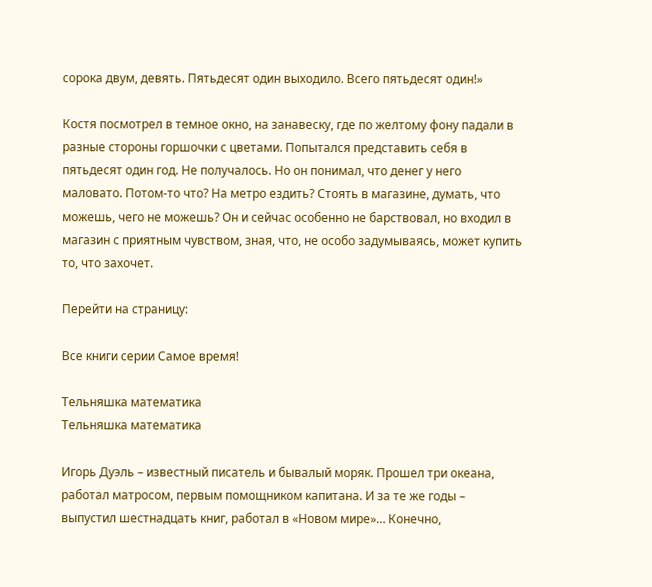сорока двум, девять. Пятьдесят один выходило. Всего пятьдесят один!»

Костя посмотрел в темное окно, на занавеску, где по желтому фону падали в разные стороны горшочки с цветами. Попытался представить себя в пятьдесят один год. Не получалось. Но он понимал, что денег у него маловато. Потом-то что? На метро ездить? Стоять в магазине, думать, что можешь, чего не можешь? Он и сейчас особенно не барствовал, но входил в магазин с приятным чувством, зная, что, не особо задумываясь, может купить то, что захочет.

Перейти на страницу:

Все книги серии Самое время!

Тельняшка математика
Тельняшка математика

Игорь Дуэль – известный писатель и бывалый моряк. Прошел три океана, работал матросом, первым помощником капитана. И за те же годы – выпустил шестнадцать книг, работал в «Новом мире»… Конечно,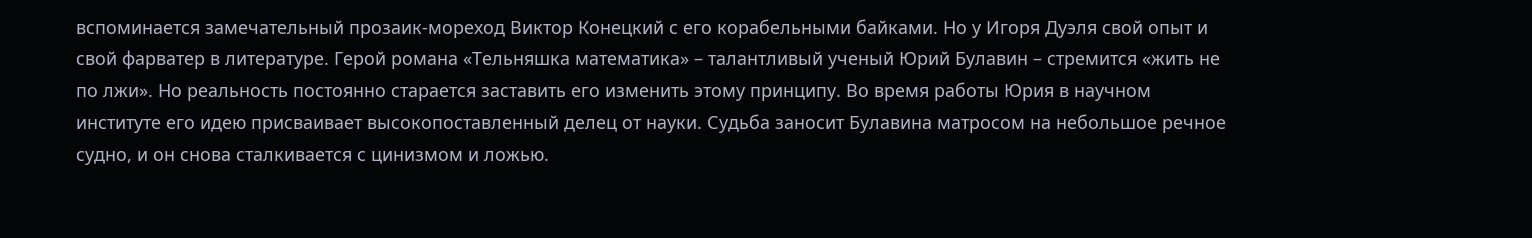вспоминается замечательный прозаик-мореход Виктор Конецкий с его корабельными байками. Но у Игоря Дуэля свой опыт и свой фарватер в литературе. Герой романа «Тельняшка математика» – талантливый ученый Юрий Булавин – стремится «жить не по лжи». Но реальность постоянно старается заставить его изменить этому принципу. Во время работы Юрия в научном институте его идею присваивает высокопоставленный делец от науки. Судьба заносит Булавина матросом на небольшое речное судно, и он снова сталкивается с цинизмом и ложью.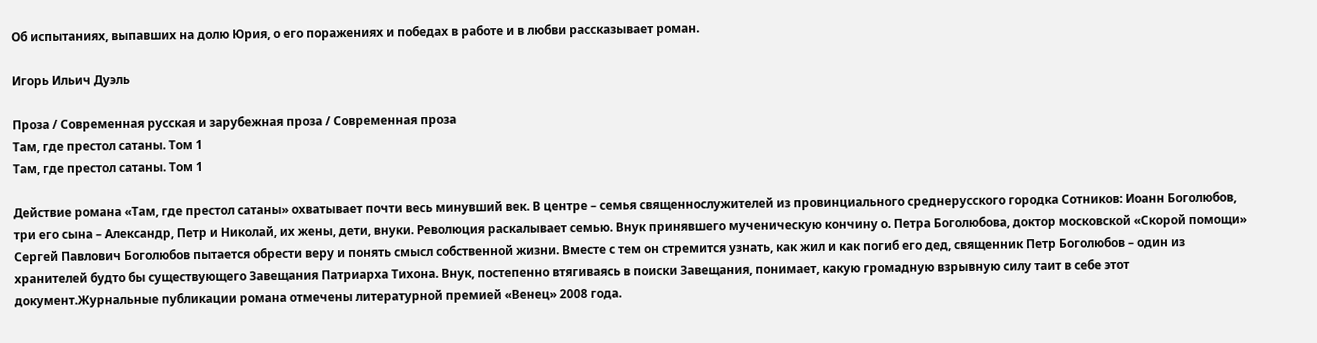Об испытаниях, выпавших на долю Юрия, о его поражениях и победах в работе и в любви рассказывает роман.

Игорь Ильич Дуэль

Проза / Современная русская и зарубежная проза / Современная проза
Там, где престол сатаны. Том 1
Там, где престол сатаны. Том 1

Действие романа «Там, где престол сатаны» охватывает почти весь минувший век. В центре – семья священнослужителей из провинциального среднерусского городка Сотников: Иоанн Боголюбов, три его сына – Александр, Петр и Николай, их жены, дети, внуки. Революция раскалывает семью. Внук принявшего мученическую кончину о. Петра Боголюбова, доктор московской «Скорой помощи» Сергей Павлович Боголюбов пытается обрести веру и понять смысл собственной жизни. Вместе с тем он стремится узнать, как жил и как погиб его дед, священник Петр Боголюбов – один из хранителей будто бы существующего Завещания Патриарха Тихона. Внук, постепенно втягиваясь в поиски Завещания, понимает, какую громадную взрывную силу таит в себе этот документ.Журнальные публикации романа отмечены литературной премией «Венец» 2008 года.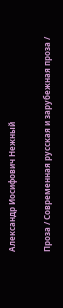Александр Иосифович Нежный

Проза / Современная русская и зарубежная проза /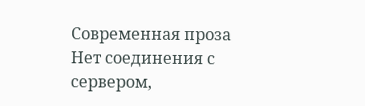Современная проза
Нет соединения с сервером,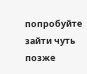попробуйте зайти чуть позже